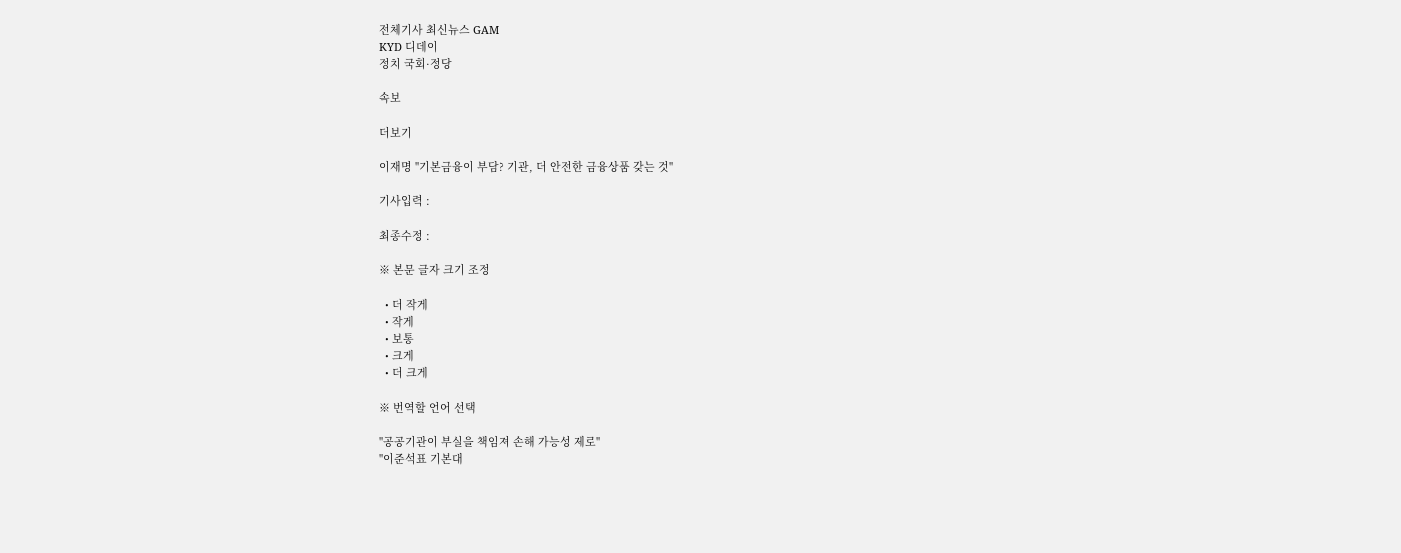전체기사 최신뉴스 GAM
KYD 디데이
정치 국회·정당

속보

더보기

이재명 "기본금융이 부담? 기관, 더 안전한 금융상품 갖는 것"

기사입력 :

최종수정 :

※ 본문 글자 크기 조정

  • 더 작게
  • 작게
  • 보통
  • 크게
  • 더 크게

※ 번역할 언어 선택

"공공기관이 부실을 책임져 손해 가능성 제로"
"이준석표 기본대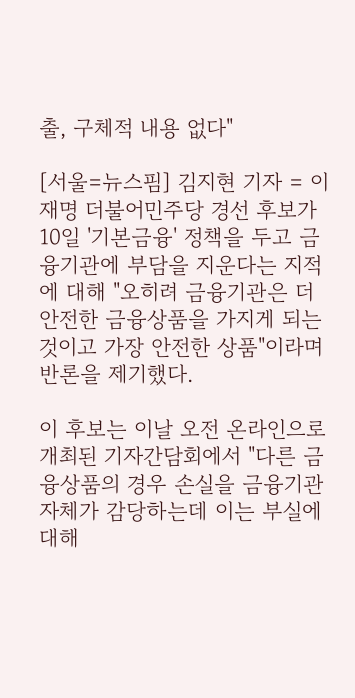출, 구체적 내용 없다"

[서울=뉴스핌] 김지현 기자 = 이재명 더불어민주당 경선 후보가 10일 '기본금융' 정책을 두고 금융기관에 부담을 지운다는 지적에 대해 "오히려 금융기관은 더 안전한 금융상품을 가지게 되는 것이고 가장 안전한 상품"이라며 반론을 제기했다.

이 후보는 이날 오전 온라인으로 개최된 기자간담회에서 "다른 금융상품의 경우 손실을 금융기관 자체가 감당하는데 이는 부실에 대해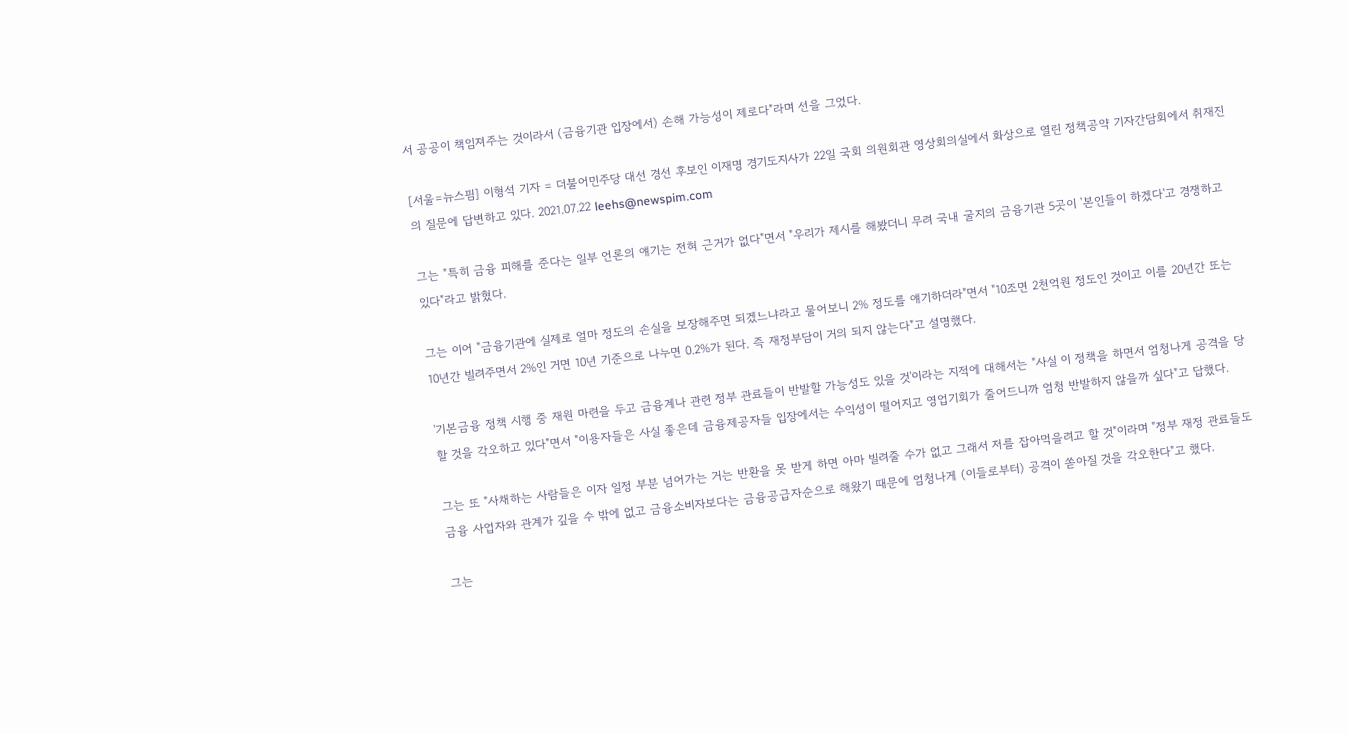서 공공이 책임져주는 것이라서 (금융기관 입장에서) 손해 가능성이 제로다"라며 선을 그었다.

[서울=뉴스핌] 이형석 기자 = 더불어민주당 대선 경선 후보인 이재명 경기도지사가 22일 국회 의원회관 영상회의실에서 화상으로 열린 정책공약 기자간담회에서 취재진의 질문에 답변하고 있다. 2021.07.22 leehs@newspim.com

그는 "특히 금융 피해를 준다는 일부 언론의 얘기는 전혀 근거가 없다"면서 "우리가 제시를 해봤더니 무려 국내 굴지의 금융기관 5곳이 '본인들이 하겠다'고 경쟁하고 있다"라고 밝혔다.

그는 이어 "금융기관에 실제로 얼마 정도의 손실을 보장해주면 되겠느냐라고 물어보니 2% 정도를 얘기하더라"면서 "10조면 2천억원 정도인 것이고 이를 20년간 또는 10년간 빌려주면서 2%인 거면 10년 기준으로 나누면 0.2%가 된다. 즉 재정부담이 거의 되지 않는다"고 설명했다.

'기본금융 정책 시행 중 재원 마련을 두고 금융계나 관련 정부 관료들이 반발할 가능성도 있을 것'이라는 지적에 대해서는 "사실 이 정책을 하면서 엄청나게 공격을 당할 것을 각오하고 있다"면서 "이용자들은 사실 좋은데 금융제공자들 입장에서는 수익성이 떨어지고 영업기회가 줄어드니까 엄청 반발하지 않을까 싶다"고 답했다.

그는 또 "사채하는 사람들은 이자 일정 부분 넘어가는 거는 반환을 못 받게 하면 아마 빌려줄 수가 없고 그래서 저를 잡아먹을려고 할 것"이라며 "정부 재정 관료들도 금융 사업자와 관계가 깊을 수 밖에 없고 금융소비자보다는 금융공급자순으로 해왔기 때문에 엄청나게 (이들로부터) 공격이 쏟아질 것을 각오한다"고 했다.

그는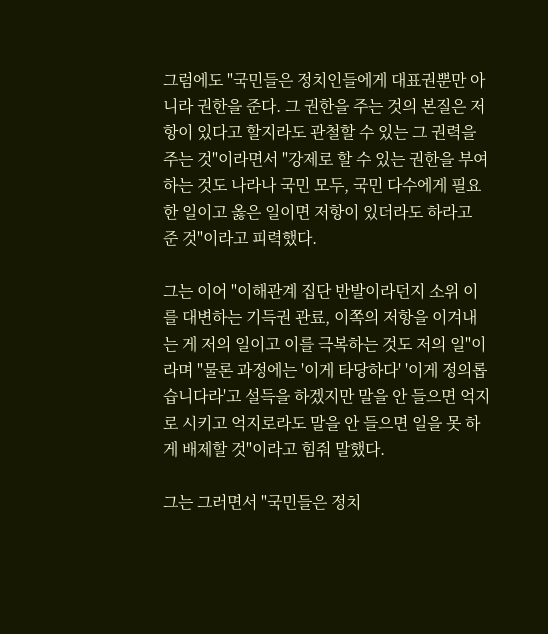그럼에도 "국민들은 정치인들에게 대표권뿐만 아니라 권한을 준다. 그 권한을 주는 것의 본질은 저항이 있다고 할지라도 관철할 수 있는 그 권력을 주는 것"이라면서 "강제로 할 수 있는 권한을 부여하는 것도 나라나 국민 모두, 국민 다수에게 필요한 일이고 옳은 일이면 저항이 있더라도 하라고 준 것"이라고 피력했다.

그는 이어 "이해관계 집단 반발이라던지 소위 이를 대변하는 기득권 관료, 이쪽의 저항을 이겨내는 게 저의 일이고 이를 극복하는 것도 저의 일"이라며 "물론 과정에는 '이게 타당하다' '이게 정의롭습니다라'고 설득을 하겠지만 말을 안 들으면 억지로 시키고 억지로라도 말을 안 들으면 일을 못 하게 배제할 것"이라고 힘줘 말했다.

그는 그러면서 "국민들은 정치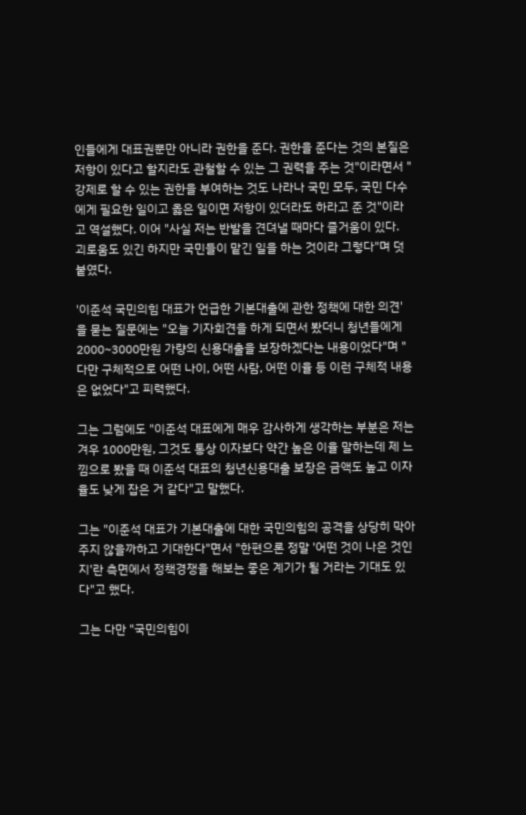인들에게 대표권뿐만 아니라 권한을 준다. 권한을 준다는 것의 본질은 저항이 있다고 할지라도 관철할 수 있는 그 권력을 주는 것"이라면서 "강제로 할 수 있는 권한을 부여하는 것도 나라나 국민 모두, 국민 다수에게 필요한 일이고 옳은 일이면 저항이 있더라도 하라고 준 것"이라고 역설했다. 이어 "사실 저는 반발을 견뎌낼 때마다 즐거움이 있다. 괴로움도 있긴 하지만 국민들이 맡긴 일을 하는 것이라 그렇다"며 덧붙였다.

'이준석 국민의힘 대표가 언급한 기본대출에 관한 정책에 대한 의견'을 묻는 질문에는 "오늘 기자회견을 하게 되면서 봤더니 청년들에게 2000~3000만원 가량의 신용대출을 보장하겠다는 내용이었다"며 "다만 구체적으로 어떤 나이, 어떤 사람, 어떤 이율 등 이런 구체적 내용은 없었다"고 피력했다.

그는 그럼에도 "이준석 대표에게 매우 감사하게 생각하는 부분은 저는 겨우 1000만원, 그것도 통상 이자보다 약간 높은 이율 말하는데 제 느낌으로 봤을 때 이준석 대표의 청년신용대출 보장은 금액도 높고 이자율도 낮게 잡은 거 같다"고 말했다.

그는 "이준석 대표가 기본대출에 대한 국민의힘의 공격을 상당히 막아주지 않을까하고 기대한다"면서 "한편으론 정말 '어떤 것이 나은 것인지'란 측면에서 정책경쟁을 해보는 좋은 계기가 될 거라는 기대도 있다"고 했다.

그는 다만 "국민의힘이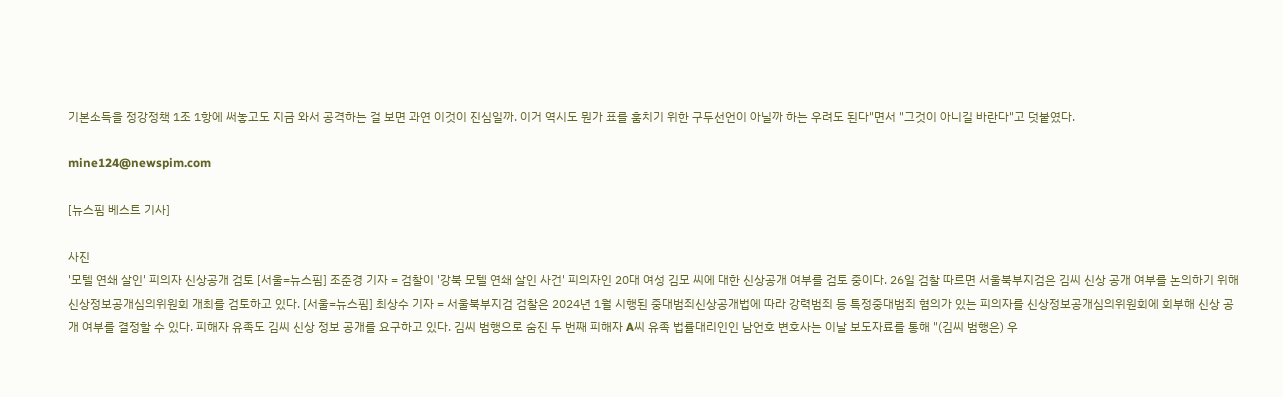기본소득을 정강정책 1조 1항에 써놓고도 지금 와서 공격하는 걸 보면 과연 이것이 진심일까. 이거 역시도 뭔가 표를 훔치기 위한 구두선언이 아닐까 하는 우려도 된다"면서 "그것이 아니길 바란다"고 덧붙였다.

mine124@newspim.com

[뉴스핌 베스트 기사]

사진
'모텔 연쇄 살인' 피의자 신상공개 검토 [서울=뉴스핌] 조준경 기자 = 검찰이 '강북 모텔 연쇄 살인 사건' 피의자인 20대 여성 김모 씨에 대한 신상공개 여부를 검토 중이다. 26일 검찰 따르면 서울북부지검은 김씨 신상 공개 여부를 논의하기 위해 신상정보공개심의위원회 개최를 검토하고 있다. [서울=뉴스핌] 최상수 기자 = 서울북부지검 검찰은 2024년 1월 시행된 중대범죄신상공개법에 따라 강력범죄 등 특정중대범죄 혐의가 있는 피의자를 신상정보공개심의위원회에 회부해 신상 공개 여부를 결정할 수 있다. 피해자 유족도 김씨 신상 정보 공개를 요구하고 있다. 김씨 범행으로 숨진 두 번째 피해자 A씨 유족 법률대리인인 남언호 변호사는 이날 보도자료를 통해 "(김씨 범행은) 우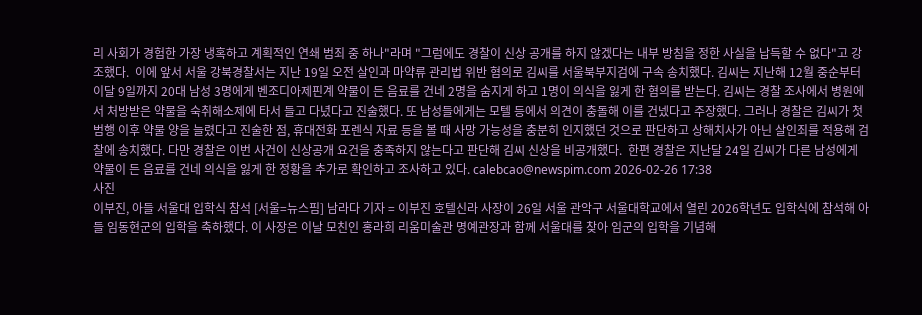리 사회가 경험한 가장 냉혹하고 계획적인 연쇄 범죄 중 하나"라며 "그럼에도 경찰이 신상 공개를 하지 않겠다는 내부 방침을 정한 사실을 납득할 수 없다"고 강조했다.  이에 앞서 서울 강북경찰서는 지난 19일 오전 살인과 마약류 관리법 위반 혐의로 김씨를 서울북부지검에 구속 송치했다. 김씨는 지난해 12월 중순부터 이달 9일까지 20대 남성 3명에게 벤조디아제핀계 약물이 든 음료를 건네 2명을 숨지게 하고 1명이 의식을 잃게 한 혐의를 받는다. 김씨는 경찰 조사에서 병원에서 처방받은 약물을 숙취해소제에 타서 들고 다녔다고 진술했다. 또 남성들에게는 모텔 등에서 의견이 충돌해 이를 건넸다고 주장했다. 그러나 경찰은 김씨가 첫 범행 이후 약물 양을 늘렸다고 진술한 점, 휴대전화 포렌식 자료 등을 볼 때 사망 가능성을 충분히 인지했던 것으로 판단하고 상해치사가 아닌 살인죄를 적용해 검찰에 송치했다. 다만 경찰은 이번 사건이 신상공개 요건을 충족하지 않는다고 판단해 김씨 신상을 비공개했다.  한편 경찰은 지난달 24일 김씨가 다른 남성에게 약물이 든 음료를 건네 의식을 잃게 한 정황을 추가로 확인하고 조사하고 있다. calebcao@newspim.com 2026-02-26 17:38
사진
이부진, 아들 서울대 입학식 참석 [서울=뉴스핌] 남라다 기자 = 이부진 호텔신라 사장이 26일 서울 관악구 서울대학교에서 열린 2026학년도 입학식에 참석해 아들 임동현군의 입학을 축하했다. 이 사장은 이날 모친인 홍라희 리움미술관 명예관장과 함께 서울대를 찾아 임군의 입학을 기념해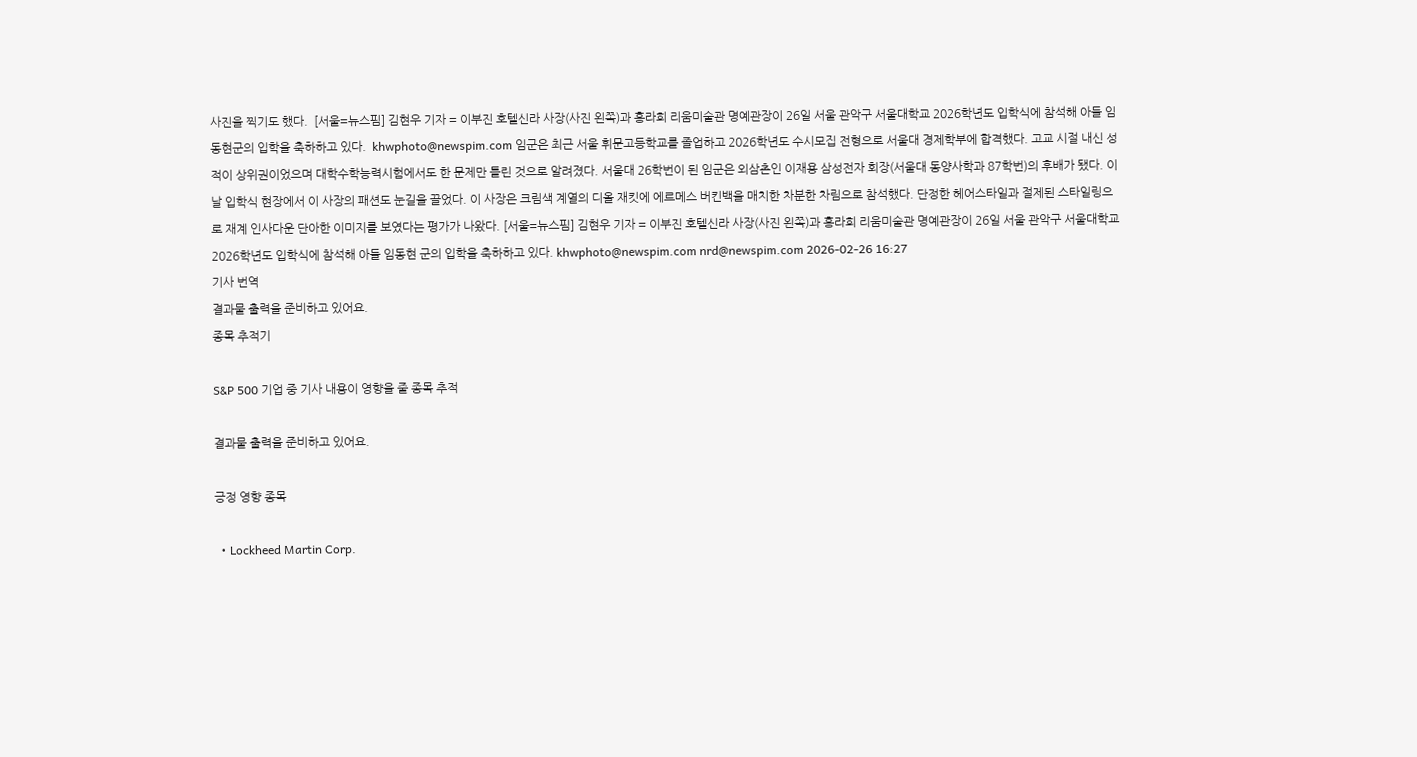사진을 찍기도 했다.  [서울=뉴스핌] 김현우 기자 = 이부진 호텔신라 사장(사진 왼쪽)과 홍라희 리움미술관 명예관장이 26일 서울 관악구 서울대학교 2026학년도 입학식에 참석해 아들 임동현군의 입학을 축하하고 있다.  khwphoto@newspim.com 임군은 최근 서울 휘문고등학교를 졸업하고 2026학년도 수시모집 전형으로 서울대 경제학부에 합격했다. 고교 시절 내신 성적이 상위권이었으며 대학수학능력시험에서도 한 문제만 틀린 것으로 알려졌다. 서울대 26학번이 된 임군은 외삼촌인 이재용 삼성전자 회장(서울대 동양사학과 87학번)의 후배가 됐다. 이날 입학식 현장에서 이 사장의 패션도 눈길을 끌었다. 이 사장은 크림색 계열의 디올 재킷에 에르메스 버킨백을 매치한 차분한 차림으로 참석했다. 단정한 헤어스타일과 절제된 스타일링으로 재계 인사다운 단아한 이미지를 보였다는 평가가 나왔다. [서울=뉴스핌] 김현우 기자 = 이부진 호텔신라 사장(사진 왼쪽)과 홍라희 리움미술관 명예관장이 26일 서울 관악구 서울대학교 2026학년도 입학식에 참석해 아들 임동현 군의 입학을 축하하고 있다. khwphoto@newspim.com nrd@newspim.com 2026-02-26 16:27
기사 번역
결과물 출력을 준비하고 있어요.
종목 추적기

S&P 500 기업 중 기사 내용이 영향을 줄 종목 추적

결과물 출력을 준비하고 있어요.

긍정 영향 종목

  • Lockheed Martin Corp.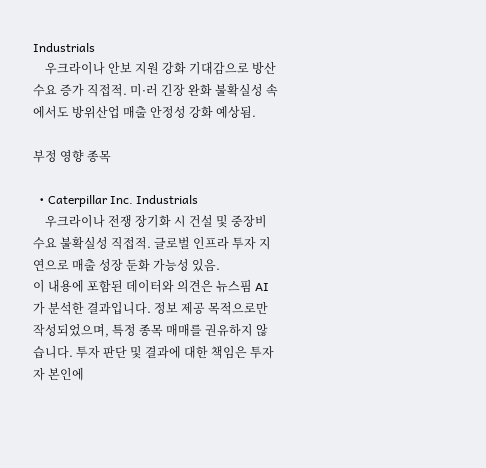Industrials
    우크라이나 안보 지원 강화 기대감으로 방산 수요 증가 직접적. 미·러 긴장 완화 불확실성 속에서도 방위산업 매출 안정성 강화 예상됨.

부정 영향 종목

  • Caterpillar Inc. Industrials
    우크라이나 전쟁 장기화 시 건설 및 중장비 수요 불확실성 직접적. 글로벌 인프라 투자 지연으로 매출 성장 둔화 가능성 있음.
이 내용에 포함된 데이터와 의견은 뉴스핌 AI가 분석한 결과입니다. 정보 제공 목적으로만 작성되었으며, 특정 종목 매매를 권유하지 않습니다. 투자 판단 및 결과에 대한 책임은 투자자 본인에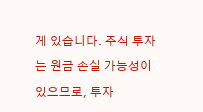게 있습니다. 주식 투자는 원금 손실 가능성이 있으므로, 투자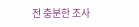전 충분한 조사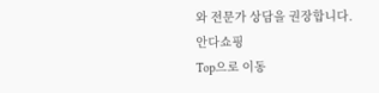와 전문가 상담을 권장합니다.
안다쇼핑
Top으로 이동